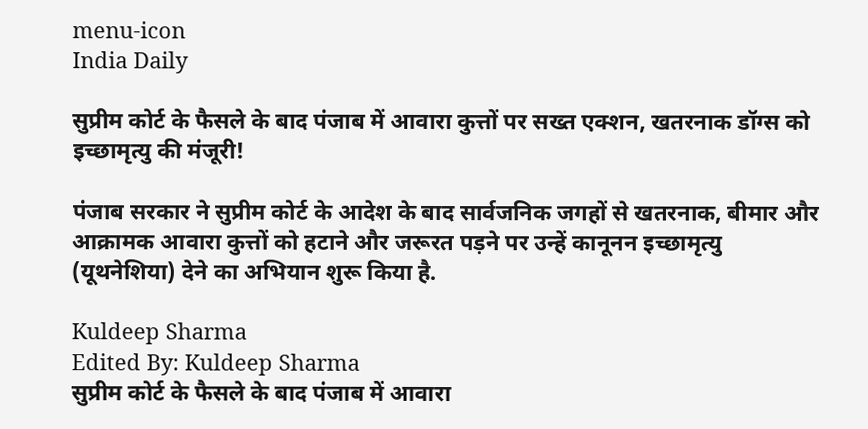menu-icon
India Daily

सुप्रीम कोर्ट के फैसले के बाद पंजाब में आवारा कुत्तों पर सख्त एक्शन, खतरनाक डॉग्स को इच्छामृत्यु की मंजूरी!

पंजाब सरकार ने सुप्रीम कोर्ट के आदेश के बाद सार्वजनिक जगहों से खतरनाक, बीमार और आक्रामक आवारा कुत्तों को हटाने और जरूरत पड़ने पर उन्हें कानूनन इच्छामृत्यु (यूथनेशिया) देने का अभियान शुरू किया है.

Kuldeep Sharma
Edited By: Kuldeep Sharma
सुप्रीम कोर्ट के फैसले के बाद पंजाब में आवारा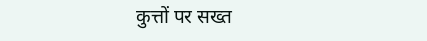कुत्तों पर सख्त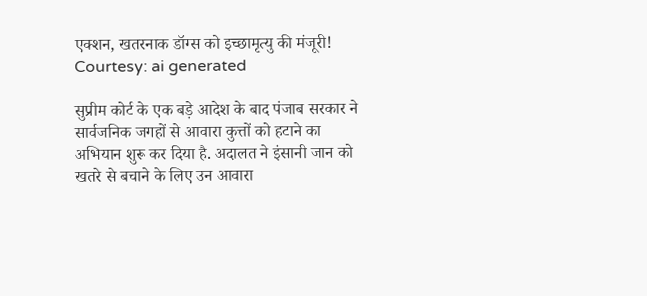एक्शन, खतरनाक डॉग्स को इच्छामृत्यु की मंजूरी!
Courtesy: ai generated

सुप्रीम कोर्ट के एक बड़े आदेश के बाद पंजाब सरकार ने सार्वजनिक जगहों से आवारा कुत्तों को हटाने का अभियान शुरू कर दिया है. अदालत ने इंसानी जान को खतरे से बचाने के लिए उन आवारा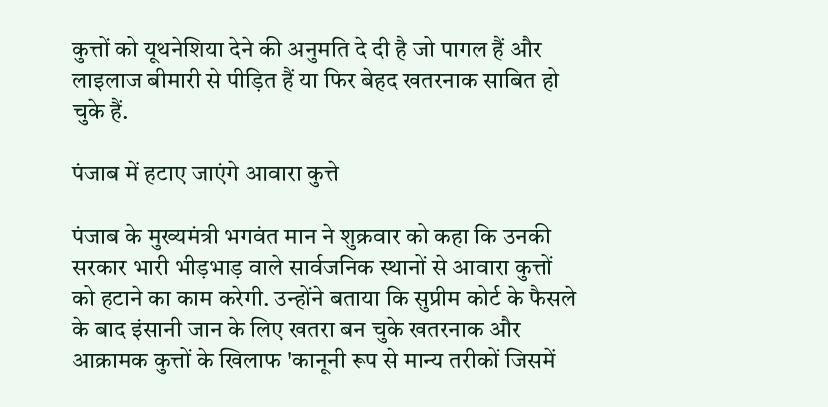कुत्तों को यूथनेशिया देने की अनुमति दे दी है जो पागल हैं और लाइलाज बीमारी से पीड़ित हैं या फिर बेहद खतरनाक साबित हो चुके हैं.

पंजाब में हटाए जाएंगे आवारा कुत्ते

पंजाब के मुख्यमंत्री भगवंत मान ने शुक्रवार को कहा कि उनकी सरकार भारी भीड़भाड़ वाले सार्वजनिक स्थानों से आवारा कुत्तों को हटाने का काम करेगी. उन्होंने बताया कि सुप्रीम कोर्ट के फैसले के बाद इंसानी जान के लिए खतरा बन चुके खतरनाक और आक्रामक कुत्तों के खिलाफ 'कानूनी रूप से मान्य तरीकों जिसमें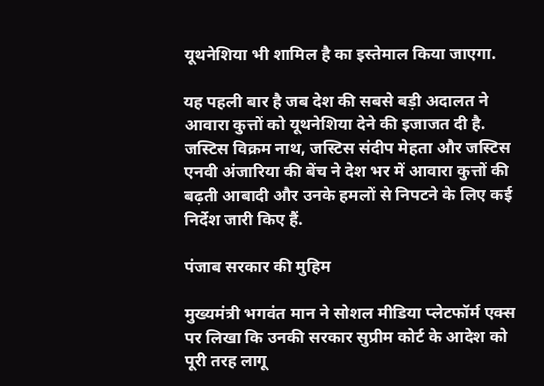यूथनेशिया भी शामिल है का इस्तेमाल किया जाएगा.

यह पहली बार है जब देश की सबसे बड़ी अदालत ने आवारा कुत्तों को यूथनेशिया देने की इजाजत दी है. जस्टिस विक्रम नाथ, जस्टिस संदीप मेहता और जस्टिस एनवी अंजारिया की बेंच ने देश भर में आवारा कुत्तों की बढ़ती आबादी और उनके हमलों से निपटने के लिए कई निर्देश जारी किए हैं.

पंजाब सरकार की मुहिम

मुख्यमंत्री भगवंत मान ने सोशल मीडिया प्लेटफॉर्म एक्स पर लिखा कि उनकी सरकार सुप्रीम कोर्ट के आदेश को पूरी तरह लागू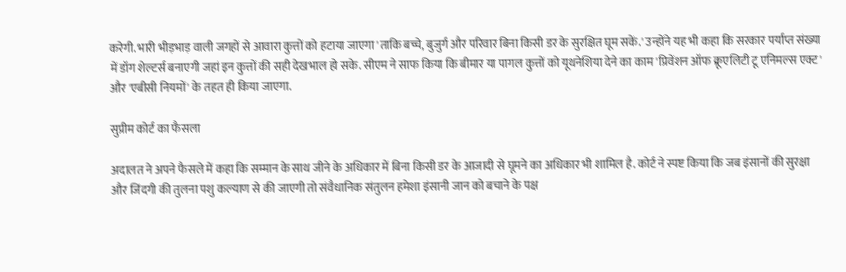करेगी. भारी भीड़भाड़ वाली जगहों से आवारा कुत्तों को हटाया जाएगा 'ताकि बच्चे, बुजुर्ग और परिवार बिना किसी डर के सुरक्षित घूम सकें.' उन्होंने यह भी कहा कि सरकार पर्याप्त संख्या में डॉग शेल्टर्स बनाएगी जहां इन कुत्तों की सही देखभाल हो सके. सीएम ने साफ किया कि बीमार या पागल कुत्तों को यूथनेशिया देने का काम 'प्रिवेंशन ऑफ क्रूएलिटी टू एनिमल्स एक्ट' और 'एबीसी नियमों' के तहत ही किया जाएगा.

सुप्रीम कोर्ट का फैसला

अदालत ने अपने फैसले में कहा कि सम्मान के साथ जीने के अधिकार में बिना किसी डर के आजादी से घूमने का अधिकार भी शामिल है. कोर्ट ने स्पष्ट किया कि जब इंसानों की सुरक्षा और जिंदगी की तुलना पशु कल्याण से की जाएगी तो संवैधानिक संतुलन हमेशा इंसानी जान को बचाने के पक्ष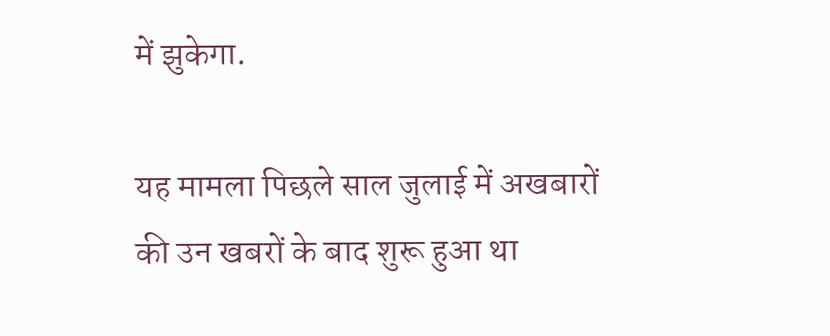में झुकेगा.

यह मामला पिछले साल जुलाई में अखबारों की उन खबरों के बाद शुरू हुआ था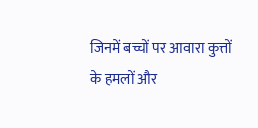जिनमें बच्चों पर आवारा कुत्तों के हमलों और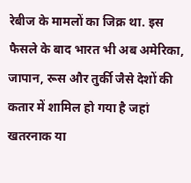रेबीज के मामलों का जिक्र था. इस फैसले के बाद भारत भी अब अमेरिका, जापान, रूस और तुर्की जैसे देशों की कतार में शामिल हो गया है जहां खतरनाक या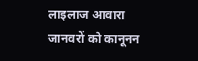लाइलाज आवारा जानवरों को कानूनन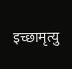इच्छामृत्यु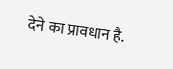देने का प्रावधान है.